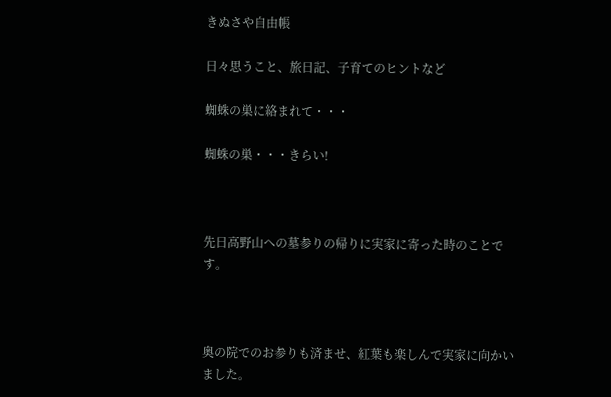きぬさや自由帳

日々思うこと、旅日記、子育てのヒントなど

蜘蛛の巣に絡まれて・・・

蜘蛛の巣・・・きらい!



先日高野山への墓参りの帰りに実家に寄った時のことです。



奥の院でのお参りも済ませ、紅葉も楽しんで実家に向かいました。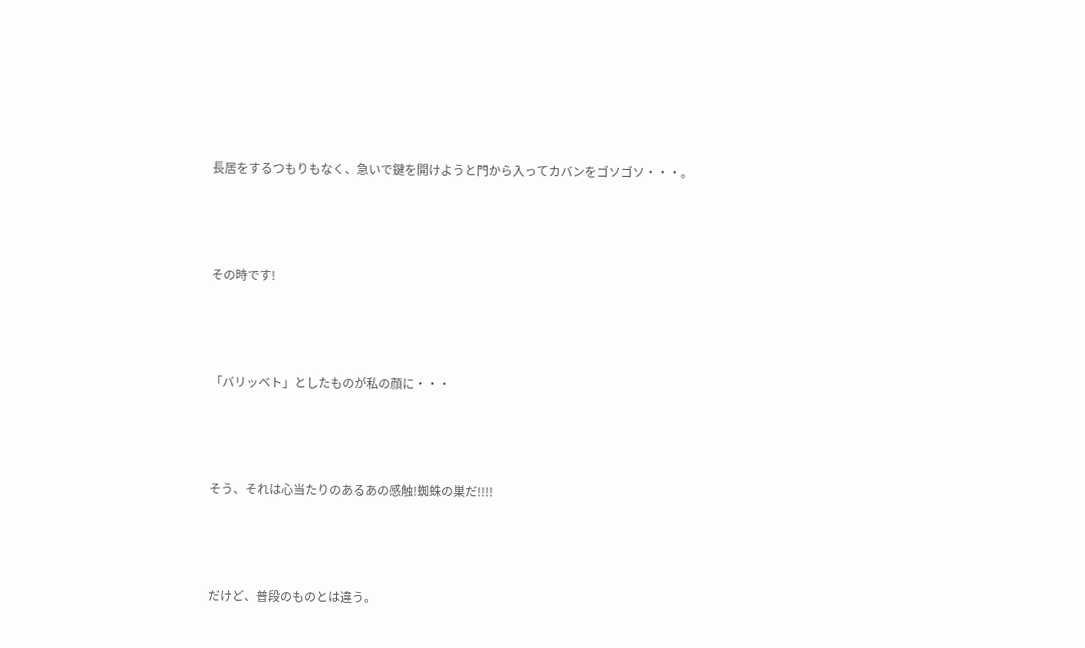長居をするつもりもなく、急いで鍵を開けようと門から入ってカバンをゴソゴソ・・・。



その時です!



「バリッベト」としたものが私の顔に・・・



そう、それは心当たりのあるあの感触!蜘蛛の巣だ!!!!



だけど、普段のものとは違う。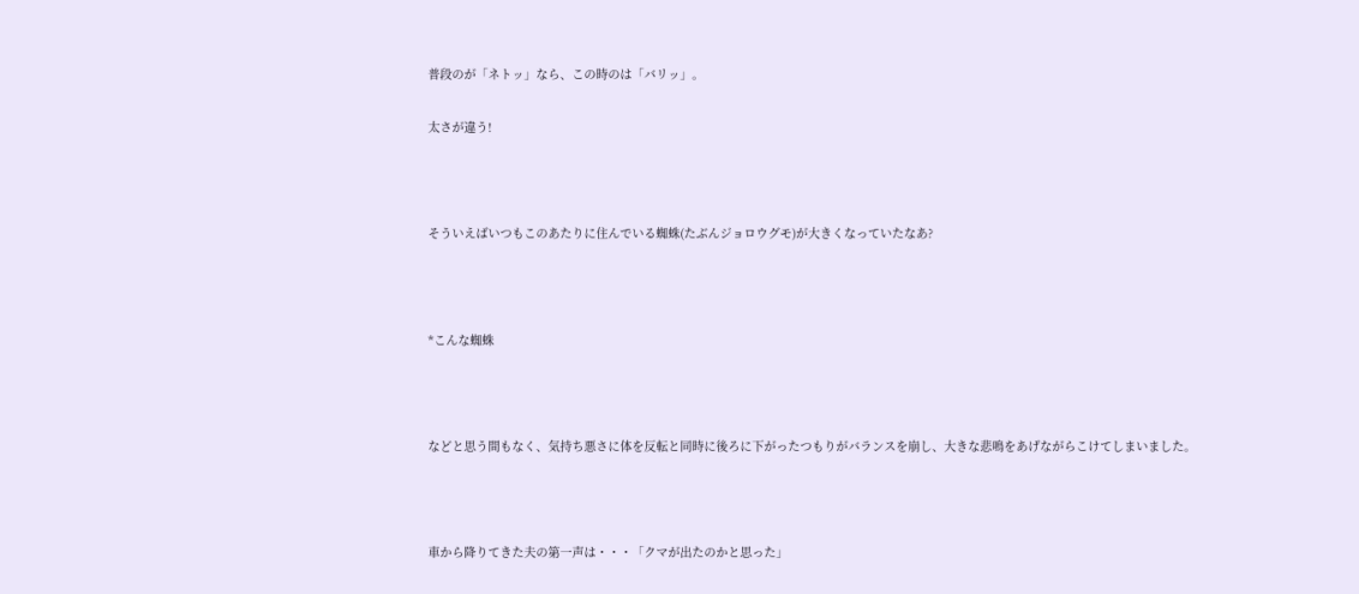普段のが「ネトッ」なら、この時のは「バリッ」。

太さが違う!



そういえばいつもこのあたりに住んでいる蜘蛛(たぶんジョロウグモ)が大きくなっていたなあ?



*こんな蜘蛛



などと思う間もなく、気持ち悪さに体を反転と同時に後ろに下がったつもりがバランスを崩し、大きな悲鳴をあげながらこけてしまいました。



車から降りてきた夫の第一声は・・・「クマが出たのかと思った」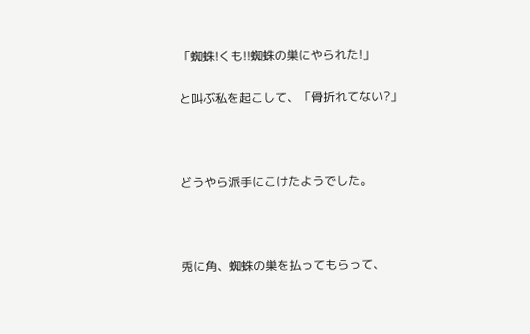「蜘蛛!くも!!蜘蛛の巣にやられた!」

と叫ぶ私を起こして、「骨折れてない?」



どうやら派手にこけたようでした。



兎に角、蜘蛛の巣を払ってもらって、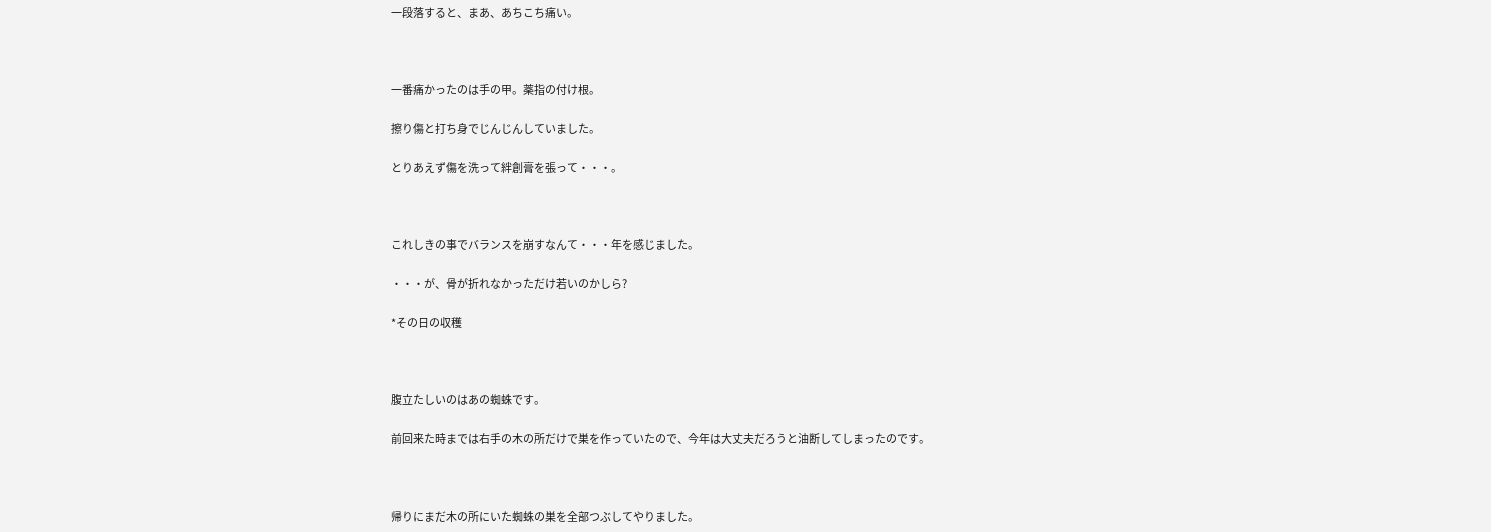一段落すると、まあ、あちこち痛い。



一番痛かったのは手の甲。薬指の付け根。

擦り傷と打ち身でじんじんしていました。

とりあえず傷を洗って絆創膏を張って・・・。



これしきの事でバランスを崩すなんて・・・年を感じました。

・・・が、骨が折れなかっただけ若いのかしら?

*その日の収穫



腹立たしいのはあの蜘蛛です。

前回来た時までは右手の木の所だけで巣を作っていたので、今年は大丈夫だろうと油断してしまったのです。



帰りにまだ木の所にいた蜘蛛の巣を全部つぶしてやりました。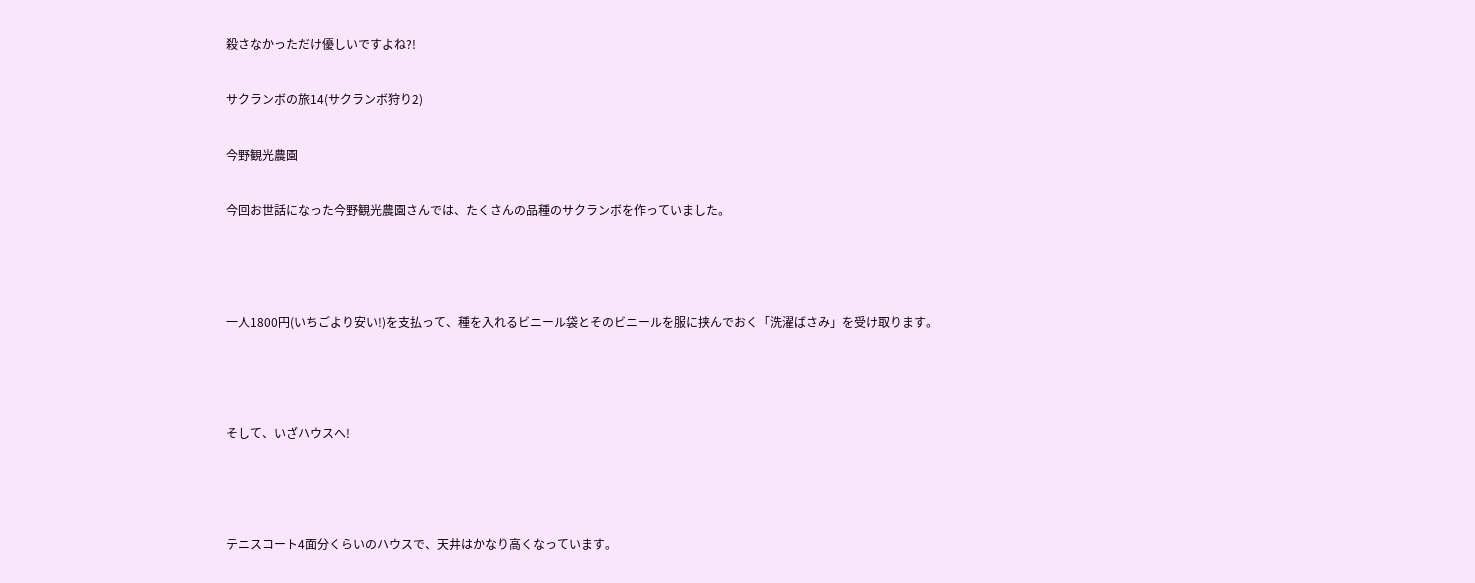殺さなかっただけ優しいですよね?!

サクランボの旅14(サクランボ狩り2)

今野観光農園

今回お世話になった今野観光農園さんでは、たくさんの品種のサクランボを作っていました。



一人1800円(いちごより安い!)を支払って、種を入れるビニール袋とそのビニールを服に挟んでおく「洗濯ばさみ」を受け取ります。



そして、いざハウスへ!



テニスコート4面分くらいのハウスで、天井はかなり高くなっています。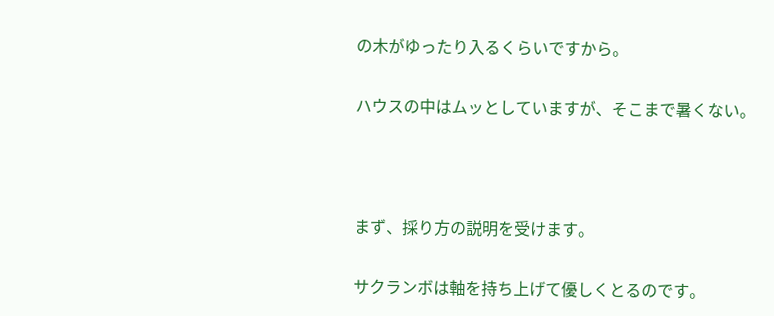の木がゆったり入るくらいですから。

ハウスの中はムッとしていますが、そこまで暑くない。



まず、採り方の説明を受けます。

サクランボは軸を持ち上げて優しくとるのです。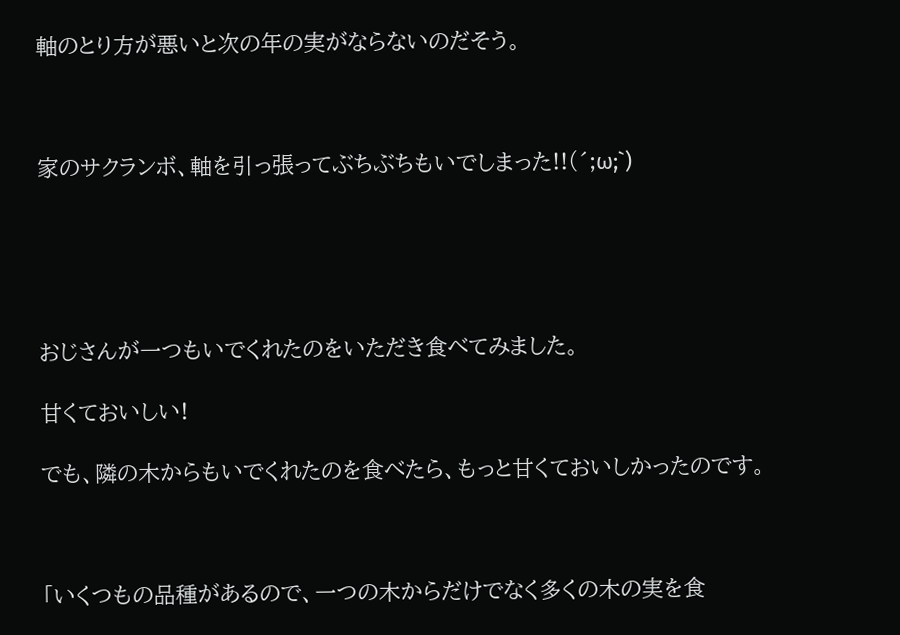軸のとり方が悪いと次の年の実がならないのだそう。



家のサクランボ、軸を引っ張ってぶちぶちもいでしまった!!(´;ω;`)





おじさんが一つもいでくれたのをいただき食べてみました。

甘くておいしい!

でも、隣の木からもいでくれたのを食べたら、もっと甘くておいしかったのです。



「いくつもの品種があるので、一つの木からだけでなく多くの木の実を食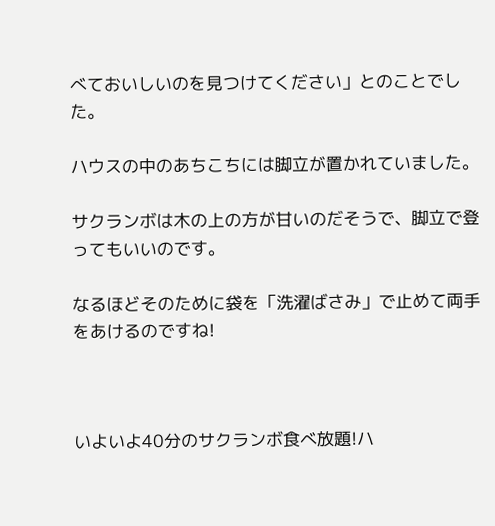べておいしいのを見つけてください」とのことでした。

ハウスの中のあちこちには脚立が置かれていました。

サクランボは木の上の方が甘いのだそうで、脚立で登ってもいいのです。

なるほどそのために袋を「洗濯ばさみ」で止めて両手をあけるのですね!



いよいよ40分のサクランボ食べ放題!ハ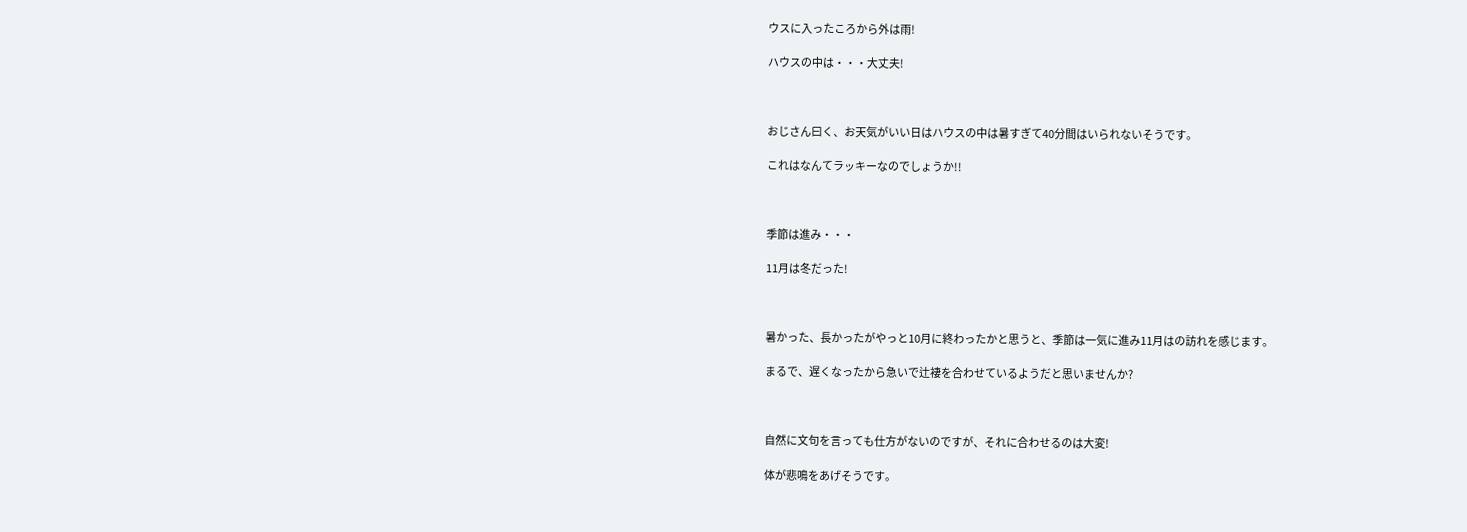ウスに入ったころから外は雨!

ハウスの中は・・・大丈夫!



おじさん曰く、お天気がいい日はハウスの中は暑すぎて40分間はいられないそうです。

これはなんてラッキーなのでしょうか!!



季節は進み・・・

11月は冬だった!



暑かった、長かったがやっと10月に終わったかと思うと、季節は一気に進み11月はの訪れを感じます。

まるで、遅くなったから急いで辻褄を合わせているようだと思いませんか?



自然に文句を言っても仕方がないのですが、それに合わせるのは大変!

体が悲鳴をあげそうです。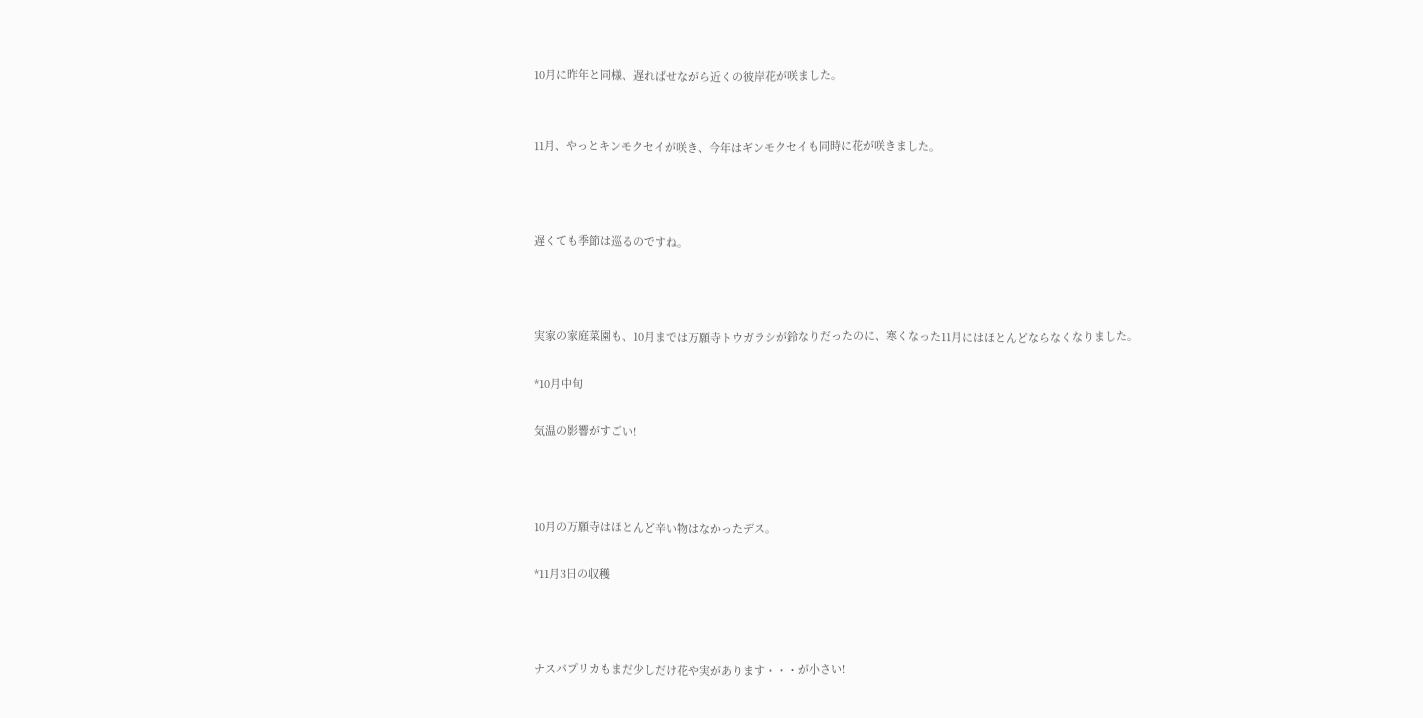10月に昨年と同様、遅ればせながら近くの彼岸花が咲ました。


11月、やっとキンモクセイが咲き、今年はギンモクセイも同時に花が咲きました。



遅くても季節は巡るのですね。



実家の家庭菜園も、10月までは万願寺トウガラシが鈴なりだったのに、寒くなった11月にはほとんどならなくなりました。

*10月中旬

気温の影響がすごい!



10月の万願寺はほとんど辛い物はなかったデス。

*11月3日の収穫



ナスパプリカもまだ少しだけ花や実があります・・・が小さい!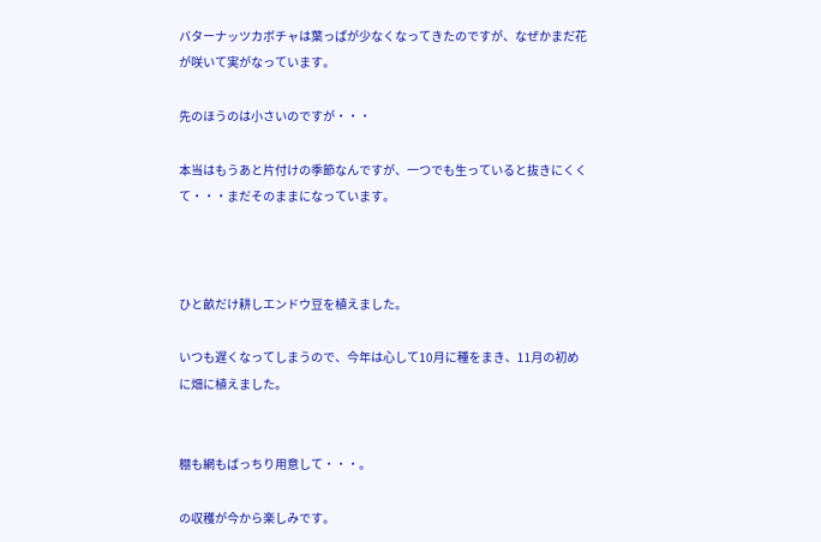バターナッツカボチャは葉っぱが少なくなってきたのですが、なぜかまだ花が咲いて実がなっています。

先のほうのは小さいのですが・・・

本当はもうあと片付けの季節なんですが、一つでも生っていると抜きにくくて・・・まだそのままになっています。



ひと畝だけ耕しエンドウ豆を植えました。

いつも遅くなってしまうので、今年は心して10月に種をまき、11月の初めに畑に植えました。


棚も網もばっちり用意して・・・。

の収穫が今から楽しみです。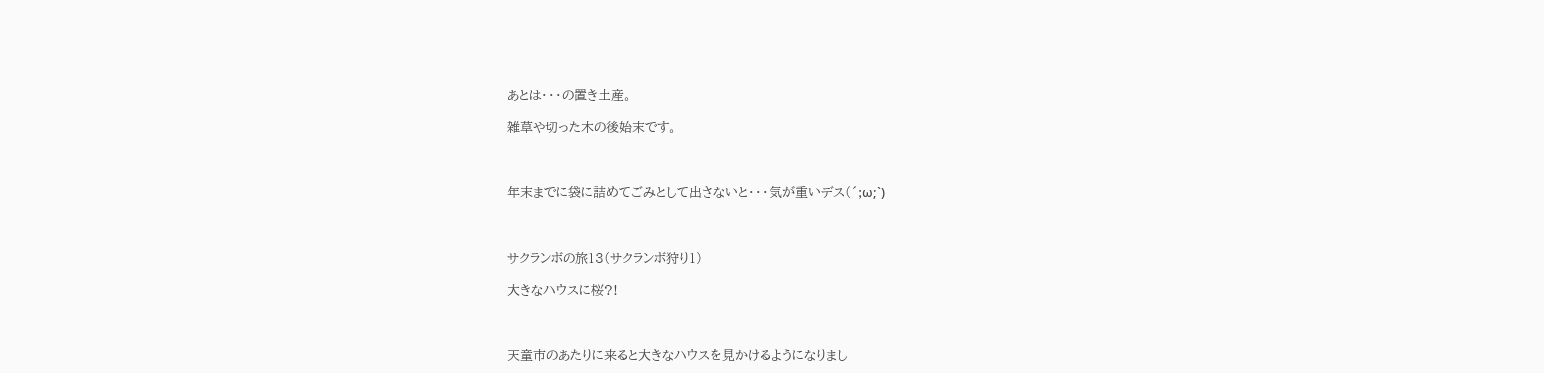あとは・・・の置き土産。

雑草や切った木の後始末です。



年末までに袋に詰めてごみとして出さないと・・・気が重いデス(´;ω;`)



サクランボの旅13(サクランボ狩り1)

大きなハウスに桜?!



天童市のあたりに来ると大きなハウスを見かけるようになりまし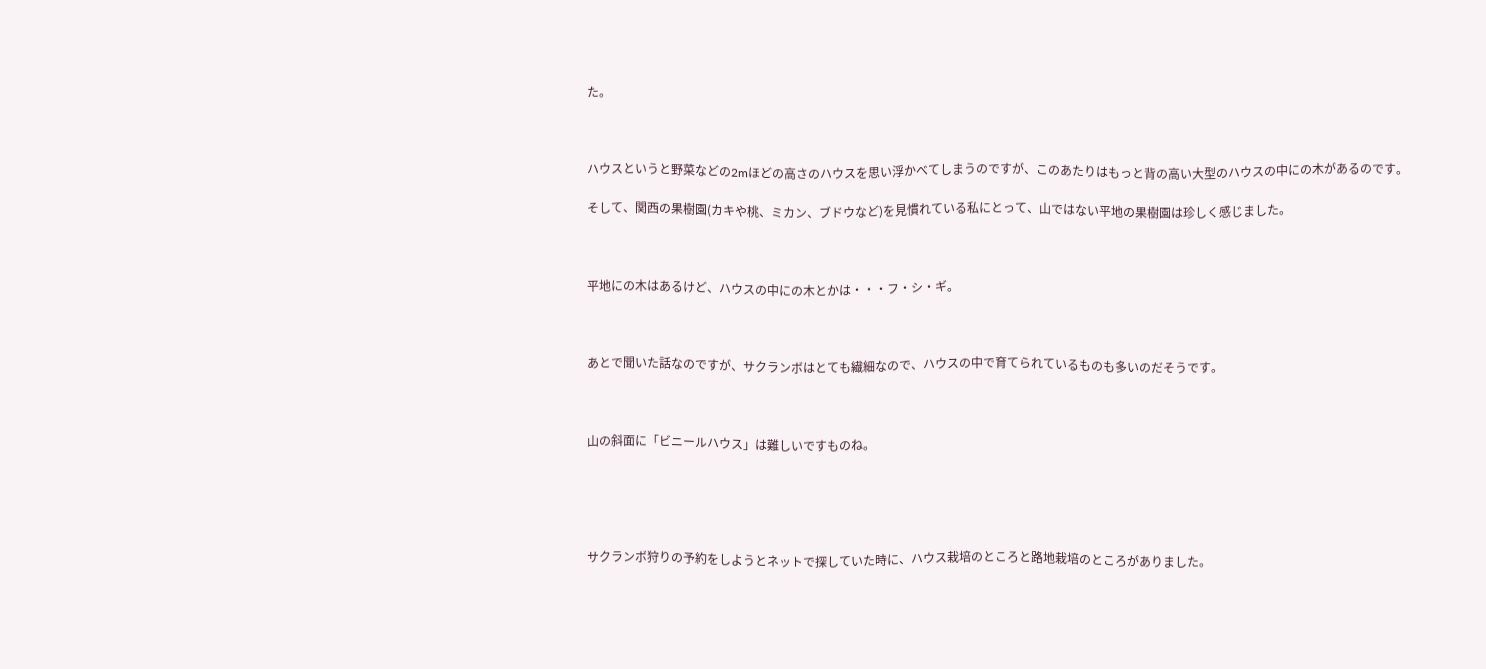た。



ハウスというと野菜などの2mほどの高さのハウスを思い浮かべてしまうのですが、このあたりはもっと背の高い大型のハウスの中にの木があるのです。

そして、関西の果樹園(カキや桃、ミカン、ブドウなど)を見慣れている私にとって、山ではない平地の果樹園は珍しく感じました。



平地にの木はあるけど、ハウスの中にの木とかは・・・フ・シ・ギ。



あとで聞いた話なのですが、サクランボはとても繊細なので、ハウスの中で育てられているものも多いのだそうです。



山の斜面に「ビニールハウス」は難しいですものね。





サクランボ狩りの予約をしようとネットで探していた時に、ハウス栽培のところと路地栽培のところがありました。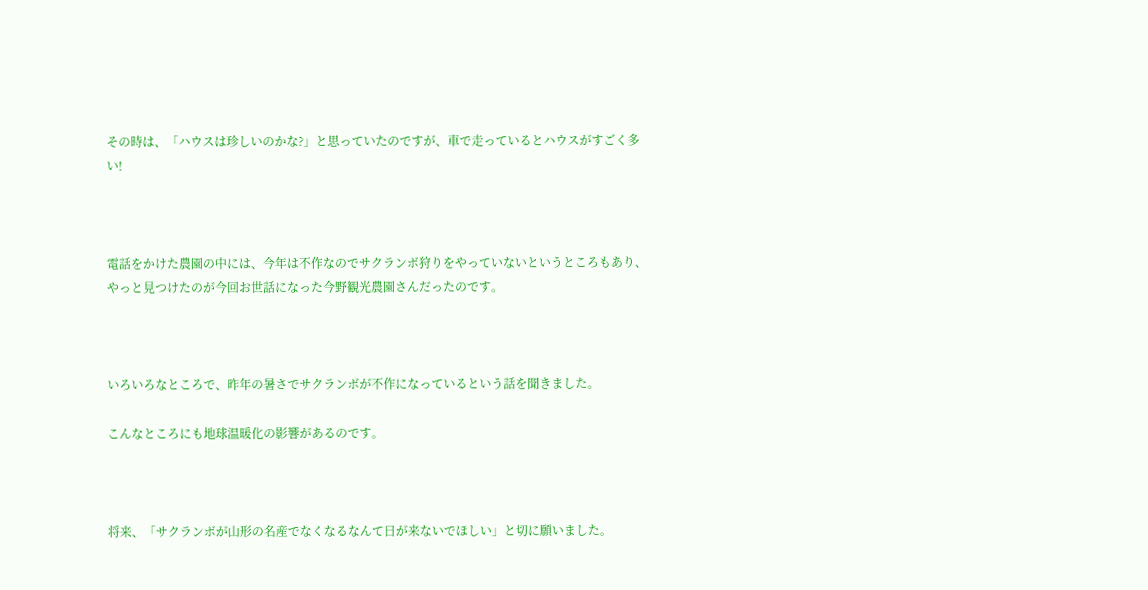その時は、「ハウスは珍しいのかな?」と思っていたのですが、車で走っているとハウスがすごく多い!



電話をかけた農園の中には、今年は不作なのでサクランボ狩りをやっていないというところもあり、やっと見つけたのが今回お世話になった今野観光農園さんだったのです。



いろいろなところで、昨年の暑さでサクランボが不作になっているという話を聞きました。

こんなところにも地球温暖化の影響があるのです。



将来、「サクランボが山形の名産でなくなるなんて日が来ないでほしい」と切に願いました。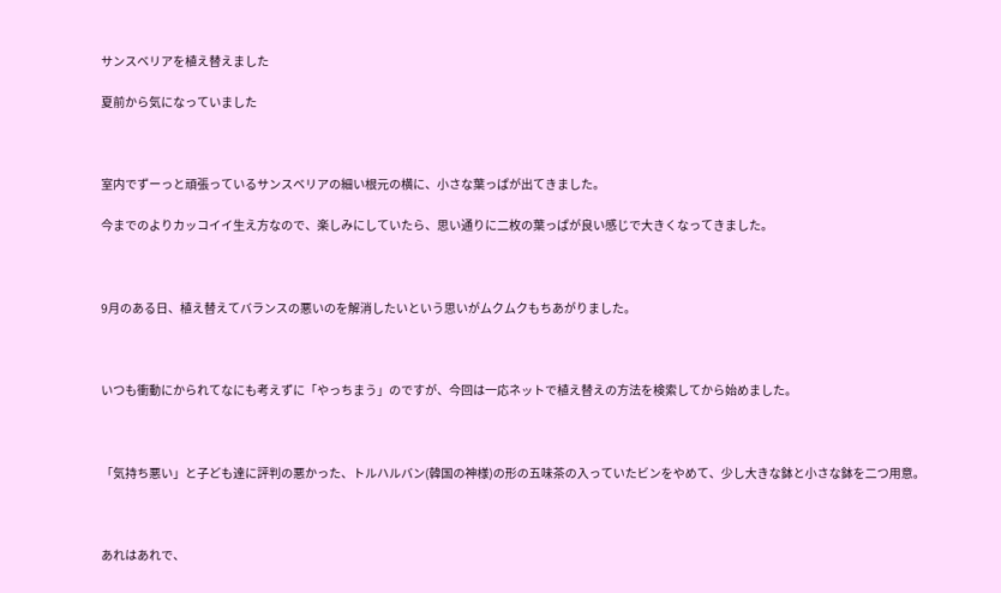サンスベリアを植え替えました

夏前から気になっていました



室内でずーっと頑張っているサンスベリアの細い根元の横に、小さな葉っぱが出てきました。

今までのよりカッコイイ生え方なので、楽しみにしていたら、思い通りに二枚の葉っぱが良い感じで大きくなってきました。



9月のある日、植え替えてバランスの悪いのを解消したいという思いがムクムクもちあがりました。



いつも衝動にかられてなにも考えずに「やっちまう」のですが、今回は一応ネットで植え替えの方法を検索してから始めました。



「気持ち悪い」と子ども達に評判の悪かった、トルハルバン(韓国の神様)の形の五味茶の入っていたビンをやめて、少し大きな鉢と小さな鉢を二つ用意。



あれはあれで、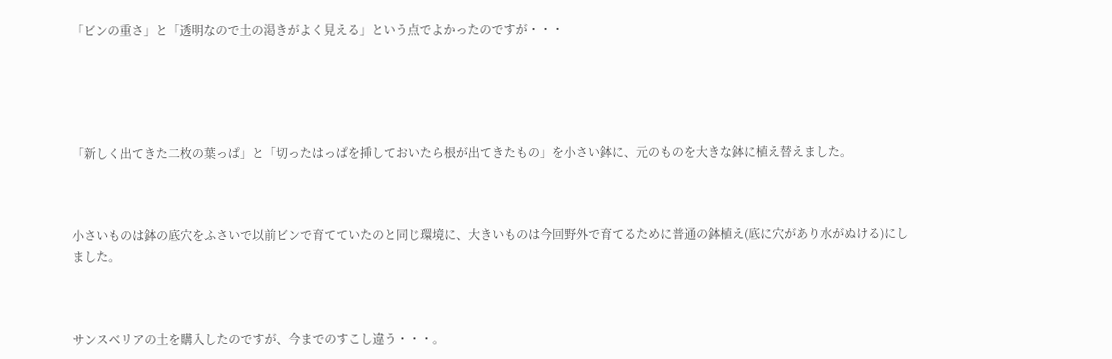「ビンの重さ」と「透明なので土の渇きがよく見える」という点でよかったのですが・・・





「新しく出てきた二枚の葉っぱ」と「切ったはっぱを挿しておいたら根が出てきたもの」を小さい鉢に、元のものを大きな鉢に植え替えました。



小さいものは鉢の底穴をふさいで以前ビンで育てていたのと同じ環境に、大きいものは今回野外で育てるために普通の鉢植え(底に穴があり水がぬける)にしました。



サンスベリアの土を購入したのですが、今までのすこし違う・・・。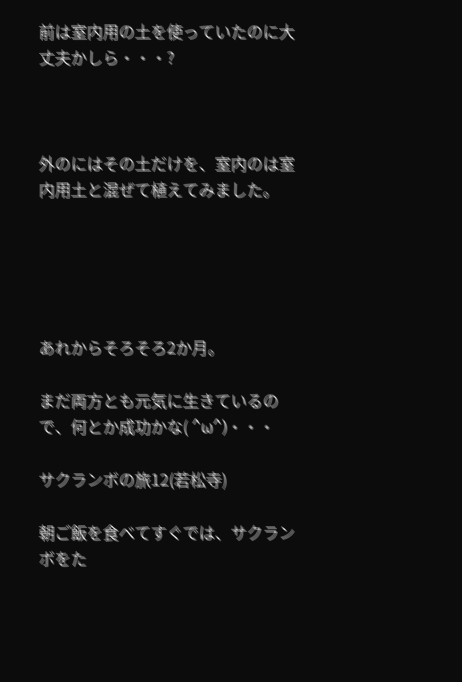前は室内用の土を使っていたのに大丈夫かしら・・・?



外のにはその土だけを、室内のは室内用土と混ぜて植えてみました。





あれからそろそろ2か月。

まだ両方とも元気に生きているので、何とか成功かな( ^ω^)・・・

サクランボの旅12(若松寺)

朝ご飯を食べてすぐでは、サクランボをた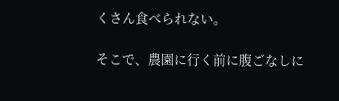くさん食べられない。

そこで、農園に行く前に腹ごなしに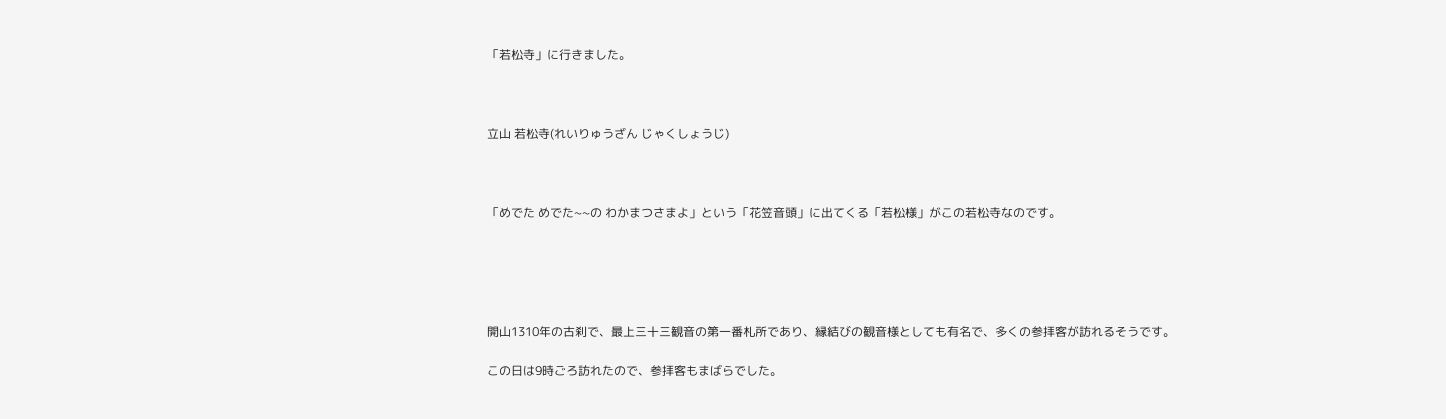「若松寺」に行きました。



立山 若松寺(れいりゅうざん じゃくしょうじ)



「めでた めでた~~の わかまつさまよ」という「花笠音頭」に出てくる「若松様」がこの若松寺なのです。





開山1310年の古刹で、最上三十三観音の第一番札所であり、縁結びの観音様としても有名で、多くの参拝客が訪れるそうです。

この日は9時ごろ訪れたので、参拝客もまばらでした。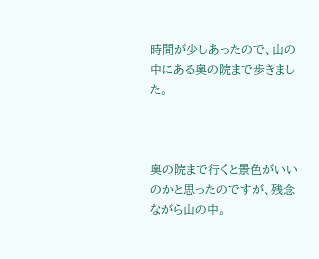時間が少しあったので、山の中にある奥の院まで歩きました。



奥の院まで行くと景色がいいのかと思ったのですが、残念ながら山の中。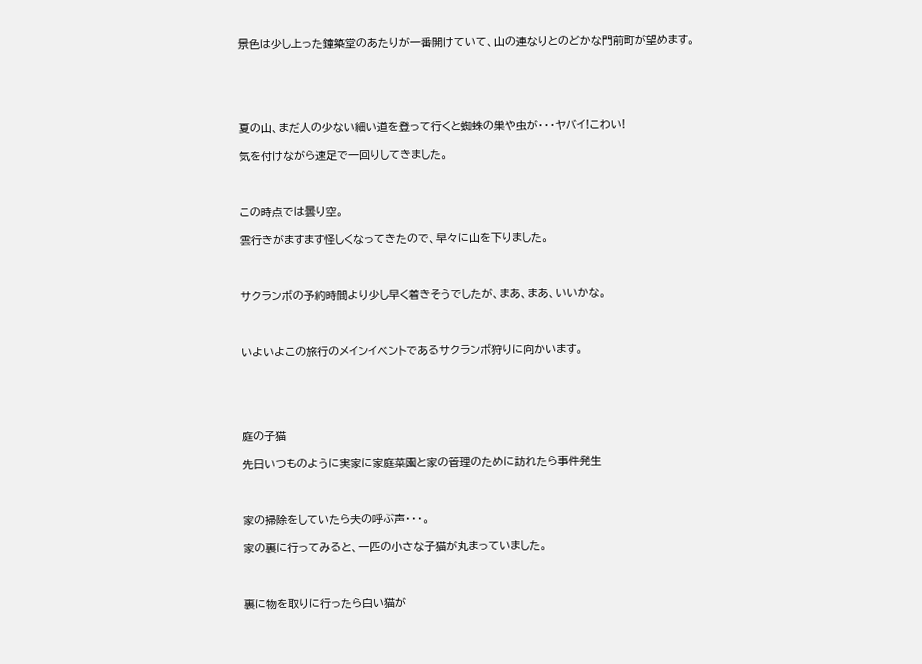景色は少し上った鐘築堂のあたりが一番開けていて、山の連なりとのどかな門前町が望めます。





夏の山、まだ人の少ない細い道を登って行くと蜘蛛の巣や虫が・・・ヤバイ!こわい!

気を付けながら速足で一回りしてきました。



この時点では曇り空。

雲行きがますます怪しくなってきたので、早々に山を下りました。



サクランボの予約時間より少し早く着きそうでしたが、まあ、まあ、いいかな。



いよいよこの旅行のメインイベントであるサクランボ狩りに向かいます。





庭の子猫

先日いつものように実家に家庭菜園と家の管理のために訪れたら事件発生



家の掃除をしていたら夫の呼ぶ声・・・。

家の裏に行ってみると、一匹の小さな子猫が丸まっていました。



裏に物を取りに行ったら白い猫が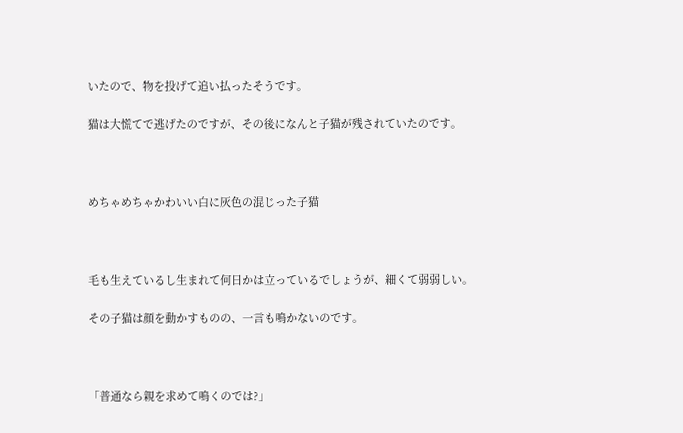いたので、物を投げて追い払ったそうです。

猫は大慌てで逃げたのですが、その後になんと子猫が残されていたのです。



めちゃめちゃかわいい白に灰色の混じった子猫



毛も生えているし生まれて何日かは立っているでしょうが、細くて弱弱しい。

その子猫は顔を動かすものの、一言も鳴かないのです。



「普通なら親を求めて鳴くのでは?」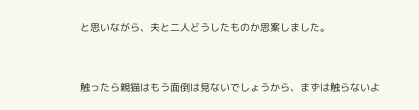と思いながら、夫と二人どうしたものか思案しました。



触ったら親猫はもう面倒は見ないでしょうから、まずは触らないよ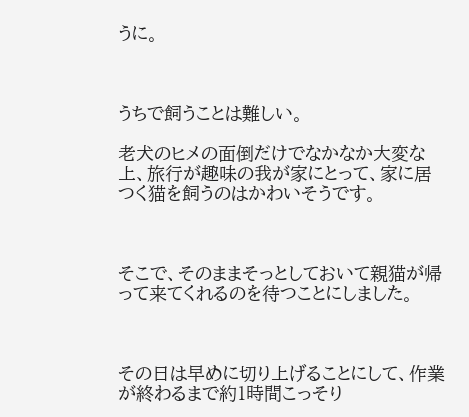うに。



うちで飼うことは難しい。

老犬のヒメの面倒だけでなかなか大変な上、旅行が趣味の我が家にとって、家に居つく猫を飼うのはかわいそうです。



そこで、そのままそっとしておいて親猫が帰って来てくれるのを待つことにしました。



その日は早めに切り上げることにして、作業が終わるまで約1時間こっそり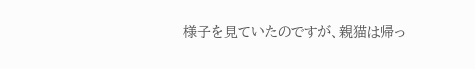様子を見ていたのですが、親猫は帰っ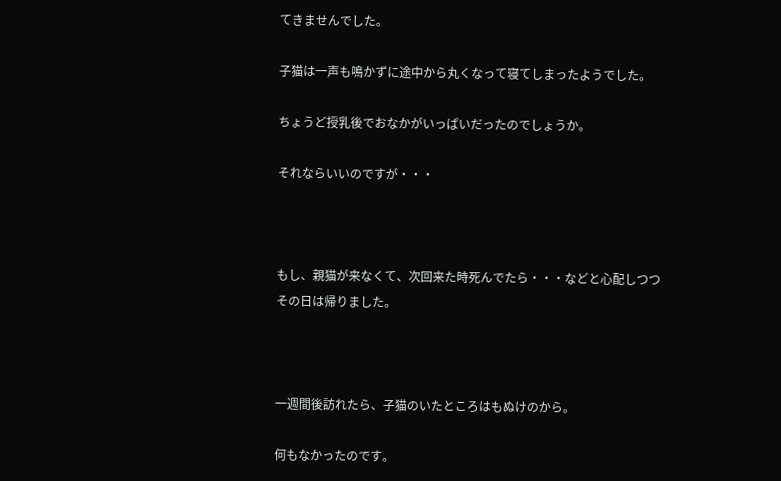てきませんでした。

子猫は一声も鳴かずに途中から丸くなって寝てしまったようでした。

ちょうど授乳後でおなかがいっぱいだったのでしょうか。

それならいいのですが・・・



もし、親猫が来なくて、次回来た時死んでたら・・・などと心配しつつその日は帰りました。



一週間後訪れたら、子猫のいたところはもぬけのから。

何もなかったのです。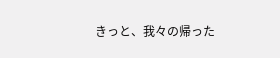きっと、我々の帰った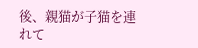後、親猫が子猫を連れて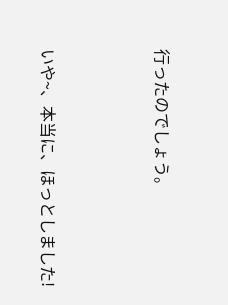行ったのでしょう。



いや~、本当に、ほっとしました!